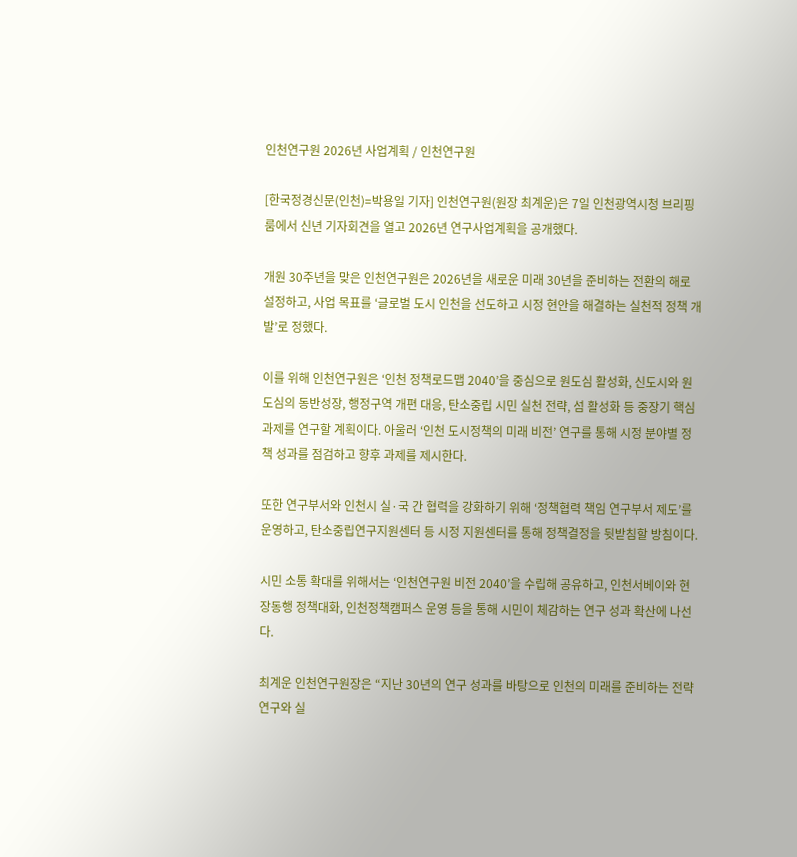인천연구원 2026년 사업계획 / 인천연구원

[한국정경신문(인천)=박용일 기자] 인천연구원(원장 최계운)은 7일 인천광역시청 브리핑룸에서 신년 기자회견을 열고 2026년 연구사업계획을 공개했다.

개원 30주년을 맞은 인천연구원은 2026년을 새로운 미래 30년을 준비하는 전환의 해로 설정하고, 사업 목표를 ‘글로벌 도시 인천을 선도하고 시정 현안을 해결하는 실천적 정책 개발’로 정했다.

이를 위해 인천연구원은 ‘인천 정책로드맵 2040’을 중심으로 원도심 활성화, 신도시와 원도심의 동반성장, 행정구역 개편 대응, 탄소중립 시민 실천 전략, 섬 활성화 등 중장기 핵심 과제를 연구할 계획이다. 아울러 ‘인천 도시정책의 미래 비전’ 연구를 통해 시정 분야별 정책 성과를 점검하고 향후 과제를 제시한다.

또한 연구부서와 인천시 실·국 간 협력을 강화하기 위해 ‘정책협력 책임 연구부서 제도’를 운영하고, 탄소중립연구지원센터 등 시정 지원센터를 통해 정책결정을 뒷받침할 방침이다.

시민 소통 확대를 위해서는 ‘인천연구원 비전 2040’을 수립해 공유하고, 인천서베이와 현장동행 정책대화, 인천정책캠퍼스 운영 등을 통해 시민이 체감하는 연구 성과 확산에 나선다.

최계운 인천연구원장은 “지난 30년의 연구 성과를 바탕으로 인천의 미래를 준비하는 전략 연구와 실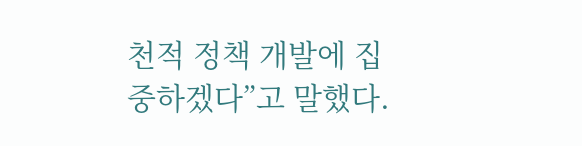천적 정책 개발에 집중하겠다”고 말했다.